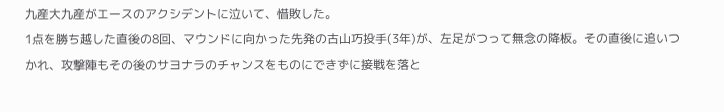九産大九産がエースのアクシデントに泣いて、惜敗した。
1点を勝ち越した直後の8回、マウンドに向かった先発の古山巧投手(3年)が、左足がつって無念の降板。その直後に追いつかれ、攻撃陣もその後のサヨナラのチャンスをものにできずに接戦を落と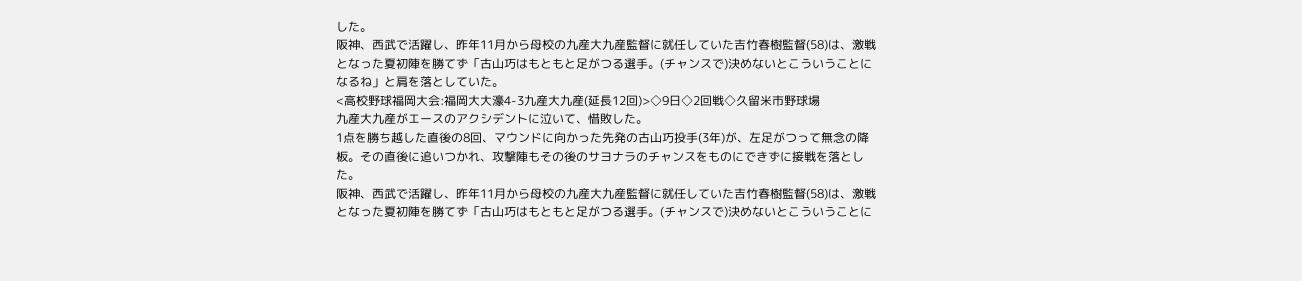した。
阪神、西武で活躍し、昨年11月から母校の九産大九産監督に就任していた吉竹春樹監督(58)は、激戦となった夏初陣を勝てず「古山巧はもともと足がつる選手。(チャンスで)決めないとこういうことになるね」と肩を落としていた。
<高校野球福岡大会:福岡大大濠4-3九産大九産(延長12回)>◇9日◇2回戦◇久留米市野球場
九産大九産がエースのアクシデントに泣いて、惜敗した。
1点を勝ち越した直後の8回、マウンドに向かった先発の古山巧投手(3年)が、左足がつって無念の降板。その直後に追いつかれ、攻撃陣もその後のサヨナラのチャンスをものにできずに接戦を落とした。
阪神、西武で活躍し、昨年11月から母校の九産大九産監督に就任していた吉竹春樹監督(58)は、激戦となった夏初陣を勝てず「古山巧はもともと足がつる選手。(チャンスで)決めないとこういうことに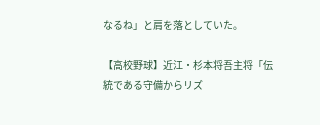なるね」と肩を落としていた。

【高校野球】近江・杉本将吾主将「伝統である守備からリズ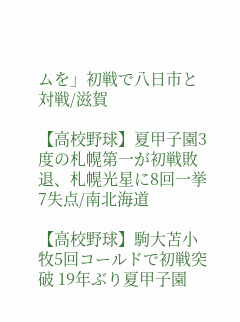ムを」初戦で八日市と対戦/滋賀

【高校野球】夏甲子園3度の札幌第一が初戦敗退、札幌光星に8回一挙7失点/南北海道

【高校野球】駒大苫小牧5回コールドで初戦突破 19年ぶり夏甲子園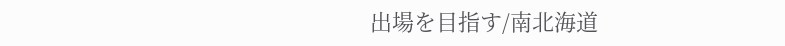出場を目指す/南北海道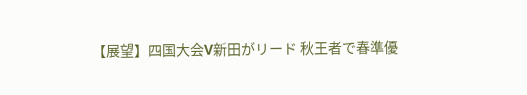【展望】四国大会V新田がリード 秋王者で春準優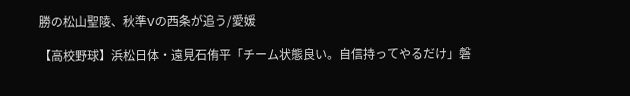勝の松山聖陵、秋準Vの西条が追う/愛媛

【高校野球】浜松日体・遠見石侑平「チーム状態良い。自信持ってやるだけ」磐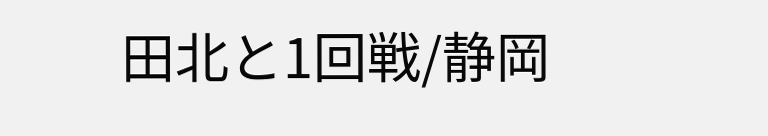田北と1回戦/静岡